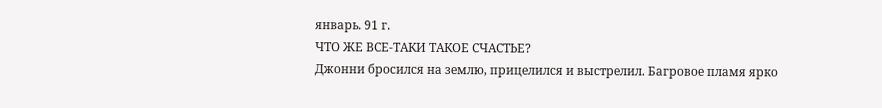январь. 91 г.
ЧТО ЖЕ ВСЕ-ТАКИ ТАКОЕ СЧАСТЬЕ?
Джонни бросился на землю, прицелился и выстрелил. Багровое пламя ярко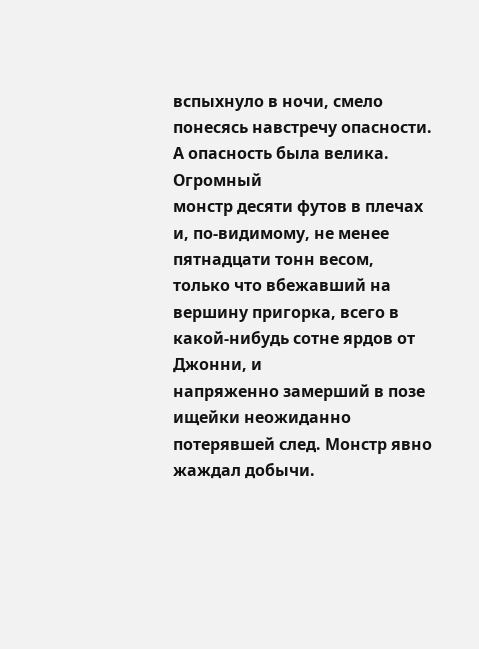вспыхнуло в ночи, смело понесясь навстречу опасности. А опасность была велика. Огромный
монстр десяти футов в плечах и, по-видимому, не менее пятнадцати тонн весом, только что вбежавший на вершину пригорка, всего в какой-нибудь сотне ярдов от Джонни, и
напряженно замерший в позе ищейки неожиданно потерявшей след. Монстр явно жаждал добычи.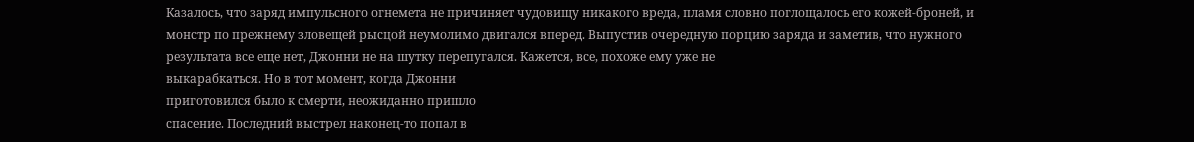Казалось, что заряд импульсного огнемета не причиняет чудовищу никакого вреда, пламя словно поглощалось его кожей-броней, и монстр по прежнему зловещей рысцой неумолимо двигался вперед. Выпустив очередную порцию заряда и заметив, что нужного результата все еще нет, Джонни не на шутку перепугался. Кажется, все, похоже ему уже не
выкарабкаться. Но в тот момент, когда Джонни
приготовился было к смерти, неожиданно пришло
спасение. Последний выстрел наконец-то попал в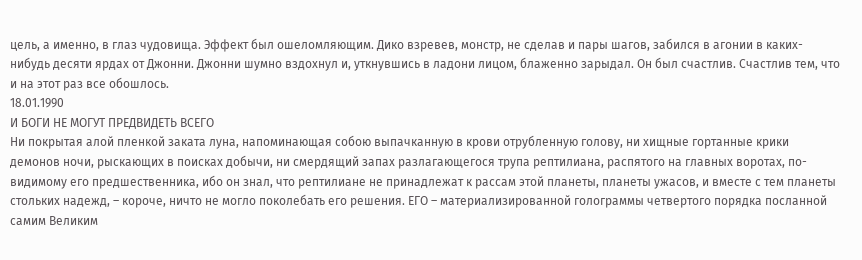цель, а именно, в глаз чудовища. Эффект был ошеломляющим. Дико взревев, монстр, не сделав и пары шагов, забился в агонии в каких-нибудь десяти ярдах от Джонни. Джонни шумно вздохнул и, уткнувшись в ладони лицом, блаженно зарыдал. Он был счастлив. Счастлив тем, что и на этот раз все обошлось.
18.01.1990
И БОГИ НЕ МОГУТ ПРЕДВИДЕТЬ ВСЕГО
Ни покрытая алой пленкой заката луна, напоминающая собою выпачканную в крови отрубленную голову, ни хищные гортанные крики демонов ночи, рыскающих в поисках добычи, ни смердящий запах разлагающегося трупа рептилиана, распятого на главных воротах, по-видимому его предшественника, ибо он знал, что рептилиане не принадлежат к рассам этой планеты, планеты ужасов, и вместе с тем планеты стольких надежд, – короче, ничто не могло поколебать его решения. ЕГО – материализированной голограммы четвертого порядка посланной самим Великим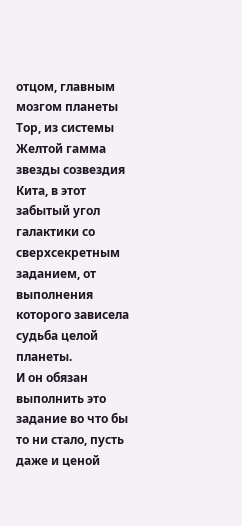отцом, главным мозгом планеты Тор, из системы Желтой гамма звезды созвездия Кита, в этот забытый угол галактики со сверхсекретным заданием, от выполнения которого зависела судьба целой планеты.
И он обязан выполнить это задание во что бы то ни стало, пусть даже и ценой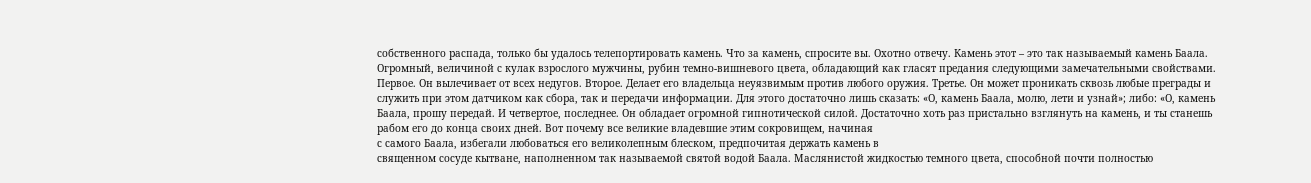собственного распада, только бы удалось телепортировать камень. Что за камень, спросите вы. Охотно отвечу. Камень этот – это так называемый камень Баала. Огромный, величиной с кулак взрослого мужчины, рубин темно-вишневого цвета, обладающий как гласят предания следующими замечательными свойствами. Первое. Он вылечивает от всех недугов. Второе. Делает его владельца неуязвимым против любого оружия. Третье. Он может проникать сквозь любые преграды и служить при этом датчиком как сбора, так и передачи информации. Для этого достаточно лишь сказать: «О, камень Баала, молю, лети и узнай»; либо: «О, камень Баала, прошу передай. И четвертое, последнее. Он обладает огромной гипнотической силой. Достаточно хоть раз пристально взглянуть на камень, и ты станешь рабом его до конца своих дней. Вот почему все великие владевшие этим сокровищем, начиная
с самого Баала, избегали любоваться его великолепным блеском, предпочитая держать камень в
священном сосуде кытване, наполненном так называемой святой водой Баала. Маслянистой жидкостью темного цвета, способной почти полностью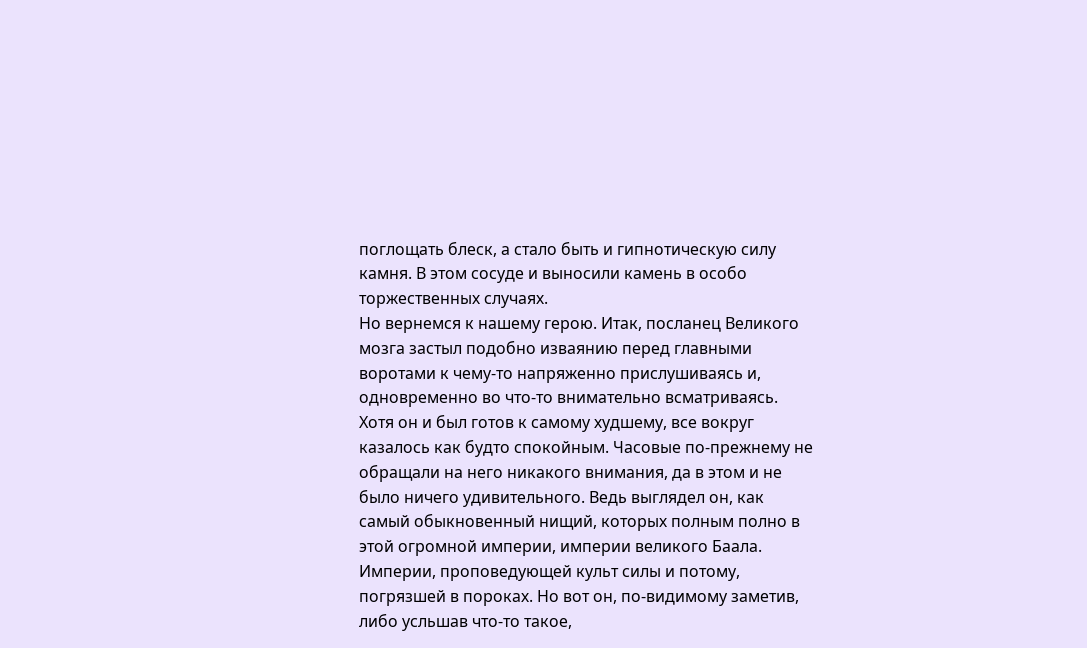поглощать блеск, а стало быть и гипнотическую силу камня. В этом сосуде и выносили камень в особо торжественных случаях.
Но вернемся к нашему герою. Итак, посланец Великого мозга застыл подобно изваянию перед главными воротами к чему-то напряженно прислушиваясь и, одновременно во что-то внимательно всматриваясь. Хотя он и был готов к самому худшему, все вокруг казалось как будто спокойным. Часовые по-прежнему не обращали на него никакого внимания, да в этом и не было ничего удивительного. Ведь выглядел он, как самый обыкновенный нищий, которых полным полно в этой огромной империи, империи великого Баала. Империи, проповедующей культ силы и потому, погрязшей в пороках. Но вот он, по-видимому заметив, либо усльшав что-то такое,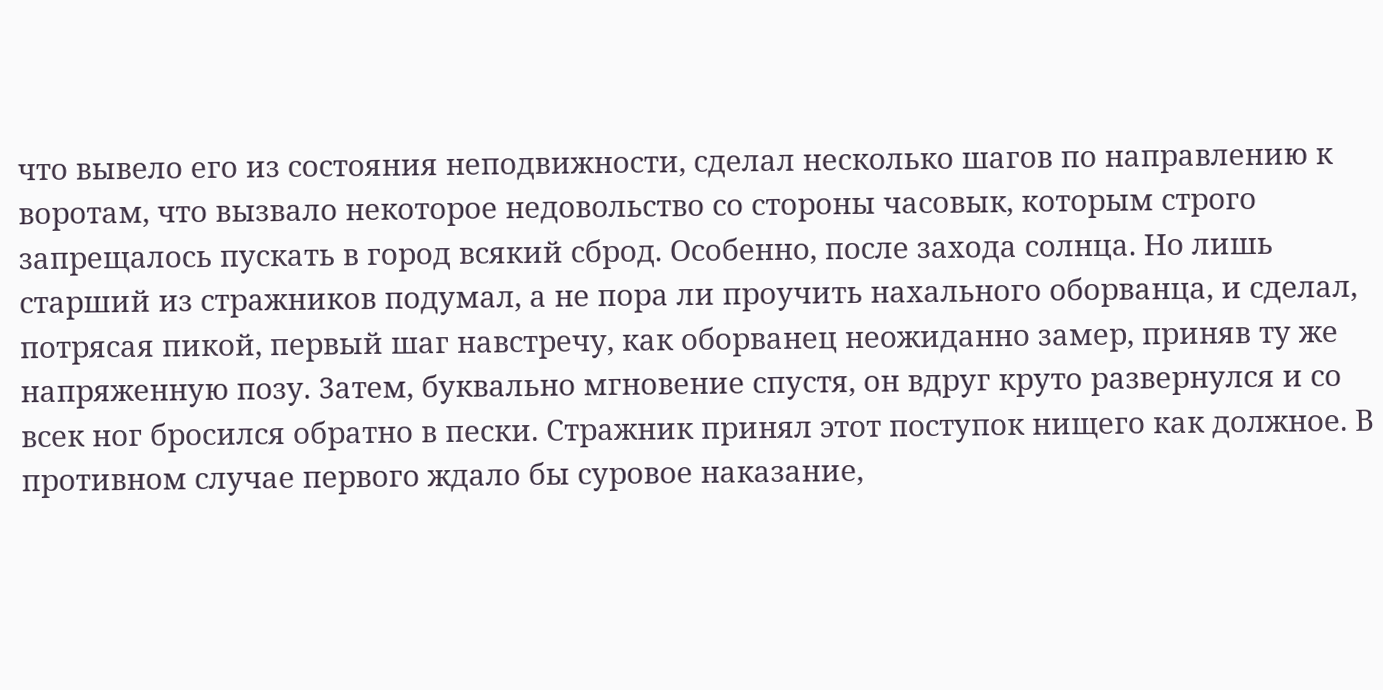что вывело его из состояния неподвижности, сделал несколько шагов по направлению к воротам, что вызвало некоторое недовольство со стороны часовык, которым строго запрещалось пускать в город всякий сброд. Особенно, после захода солнца. Но лишь старший из стражников подумал, а не пора ли проучить нахального оборванца, и сделал, потрясая пикой, первый шаг навстречу, как оборванец неожиданно замер, приняв ту же напряженную позу. 3атем, буквально мгновение спустя, он вдруг круто развернулся и со всек ног бросился обратно в пески. Стражник принял этот поступок нищего как должное. В противном случае первого ждало бы суровое наказание,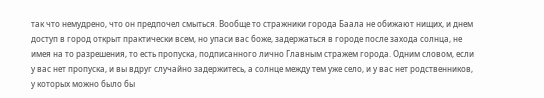так что немудрено, что он предпочел смыться. Вообще то стражники города Баала не обижают нищих, и днем доступ в город открыт практически всем, но упаси вас боже, задержаться в городе после захода солнца, не имея на то разрешения, то есть пропуска, подписанного лично Главным стражем города. Одним словом, если у вас нет пропуска, и вы вдруг случайно задержитесь, а солнце между тем уже село, и у вас нет родственников, у которых можно было бы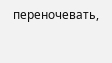переночевать,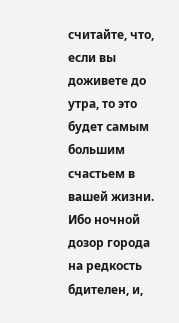считайте, что, если вы доживете до утра, то это будет самым большим счастьем в вашей жизни. Ибо ночной дозор города на редкость бдителен, и,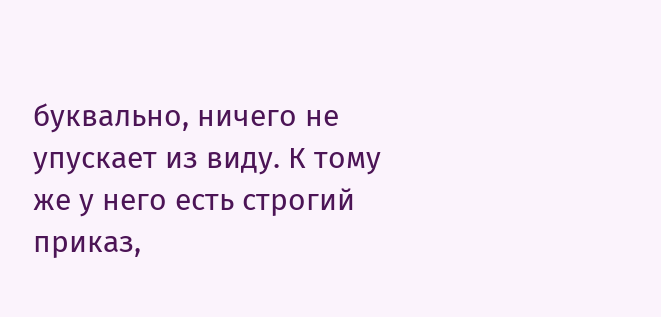буквально, ничего не упускает из виду. К тому же у него есть строгий приказ,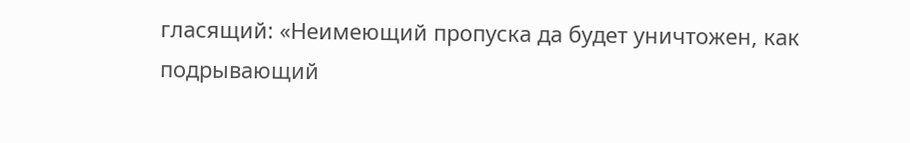гласящий: «Неимеющий пропуска да будет уничтожен, как подрывающий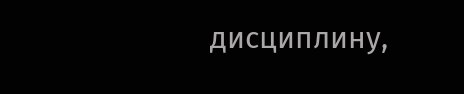дисциплину,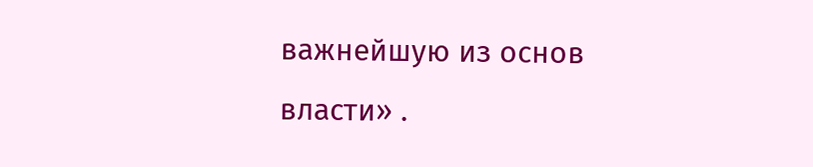важнейшую из основ власти» .